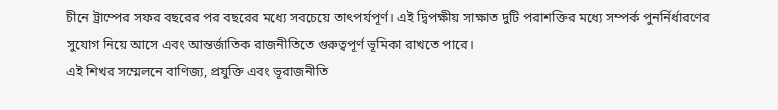চীনে ট্রাম্পের সফর বছরের পর বছরের মধ্যে সবচেয়ে তাৎপর্যপূর্ণ। এই দ্বিপক্ষীয় সাক্ষাত দুটি পরাশক্তির মধ্যে সম্পর্ক পুনর্নির্ধারণের সুযোগ নিয়ে আসে এবং আন্তর্জাতিক রাজনীতিতে গুরুত্বপূর্ণ ভূমিকা রাখতে পারে।
এই শিখর সম্মেলনে বাণিজ্য, প্রযুক্তি এবং ভূরাজনীতি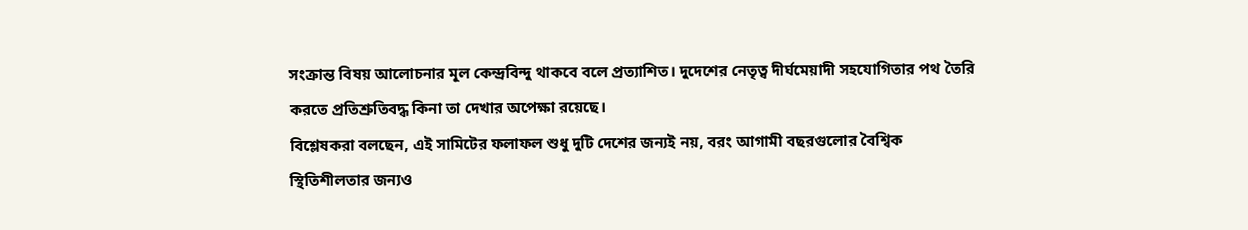সংক্রান্ত বিষয় আলোচনার মূল কেন্দ্রবিন্দু থাকবে বলে প্রত্যাশিত। দুদেশের নেতৃত্ব দীর্ঘমেয়াদী সহযোগিতার পথ তৈরি করতে প্রতিশ্রুতিবদ্ধ কিনা তা দেখার অপেক্ষা রয়েছে।
বিশ্লেষকরা বলছেন, এই সামিটের ফলাফল শুধু দুটি দেশের জন্যই নয়, বরং আগামী বছরগুলোর বৈশ্বিক স্থিতিশীলতার জন্যও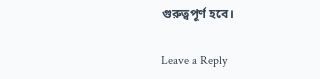গুরুত্বপূর্ণ হবে।

Leave a Reply